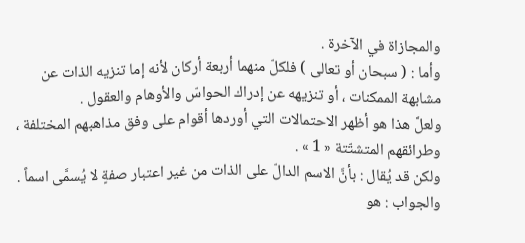والمجازاة في الآخرة .
وأما : ( سبحان أو تعالى ) فلكلّ منهما أربعة أركان لأنه إما تنزيه الذات عن مشابهة الممكنات ، أو تنزيهه عن إدراك الحواسّ والأوهام والعقول .
ولعلَّ هذا هو أظهر الاحتمالات التي أوردها أقوام على وفق مذاهبهم المختلفة ، وطرائقهم المتشتّتة « 1 » .
ولكن قد يُقال : بأنَّ الاسم الدالّ على الذات من غير اعتبار صفةٍ لا يُسمَّى اسماً .
والجواب : هو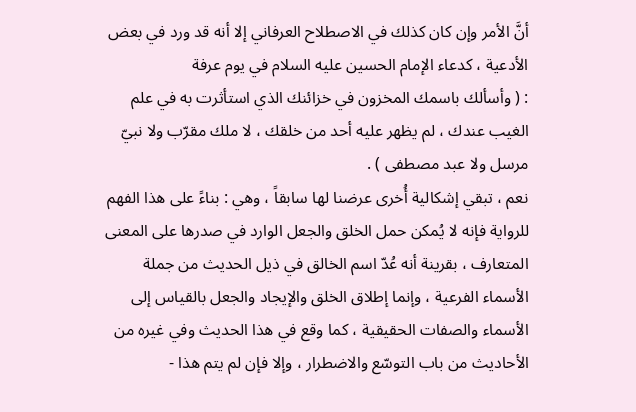أنَّ الأمر وإن كان كذلك في الاصطلاح العرفاني إلا أنه قد ورد في بعض الأدعية ، كدعاء الإمام الحسين عليه السلام في يوم عرفة
: ( وأسألك باسمك المخزون في خزائنك الذي استأثرت به في علم الغيب عندك ، لم يظهر عليه أحد من خلقك ، لا ملك مقرّب ولا نبيّ مرسل ولا عبد مصطفى ) .
نعم ، تبقي إشكالية أُخرى عرضنا لها سابقاً ، وهي : بناءً على هذا الفهم للرواية فإنه لا يُمكن حمل الخلق والجعل الوارد في صدرها على المعنى المتعارف ، بقرينة أنه عُدّ اسم الخالق في ذيل الحديث من جملة الأسماء الفرعية ، وإنما إطلاق الخلق والإيجاد والجعل بالقياس إلى الأسماء والصفات الحقيقية ، كما وقع في هذا الحديث وفي غيره من الأحاديث من باب التوسّع والاضطرار ، وإلا فإن لم يتم هذا -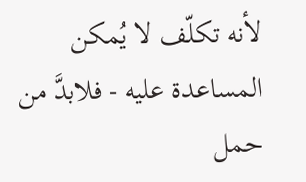لأنه تكلّف لا يُمكن المساعدة عليه - فلابدَّ من حمل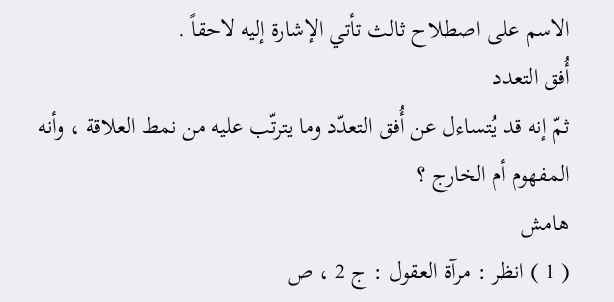الاسم على اصطلاح ثالث تأتي الإشارة إليه لاحقاً .
أُفق التعدد
ثمّ إنه قد يُتساءل عن أُفق التعدّد وما يترتّب عليه من نمط العلاقة ، وأنه المفهوم أم الخارج ؟
هامش
( 1 ) انظر : مرآة العقول : ج 2 ، ص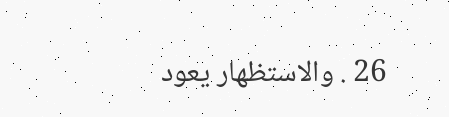26 . والاستظهار يعود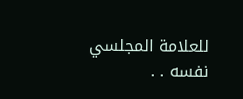للعلامة المجلسي نفسه . .